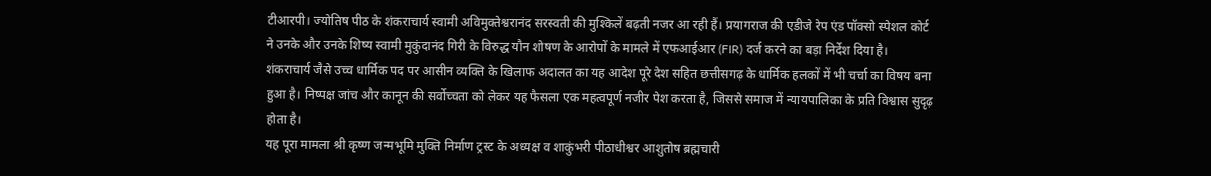टीआरपी। ज्योतिष पीठ के शंकराचार्य स्वामी अविमुक्तेश्वरानंद सरस्वती की मुश्किलें बढ़ती नजर आ रही हैं। प्रयागराज की एडीजे रेप एंड पॉक्सो स्पेशल कोर्ट ने उनके और उनके शिष्य स्वामी मुकुंदानंद गिरी के विरुद्ध यौन शोषण के आरोपों के मामले में एफआईआर (FIR) दर्ज करने का बड़ा निर्देश दिया है।
शंकराचार्य जैसे उच्च धार्मिक पद पर आसीन व्यक्ति के खिलाफ अदालत का यह आदेश पूरे देश सहित छत्तीसगढ़ के धार्मिक हलकों में भी चर्चा का विषय बना हुआ है। निष्पक्ष जांच और कानून की सर्वोच्चता को लेकर यह फैसला एक महत्वपूर्ण नजीर पेश करता है, जिससे समाज में न्यायपालिका के प्रति विश्वास सुदृढ़ होता है।
यह पूरा मामला श्री कृष्ण जन्मभूमि मुक्ति निर्माण ट्रस्ट के अध्यक्ष व शाकुंभरी पीठाधीश्वर आशुतोष ब्रह्मचारी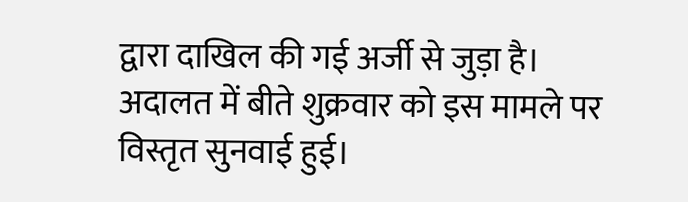द्वारा दाखिल की गई अर्जी से जुड़ा है। अदालत में बीते शुक्रवार को इस मामले पर विस्तृत सुनवाई हुई।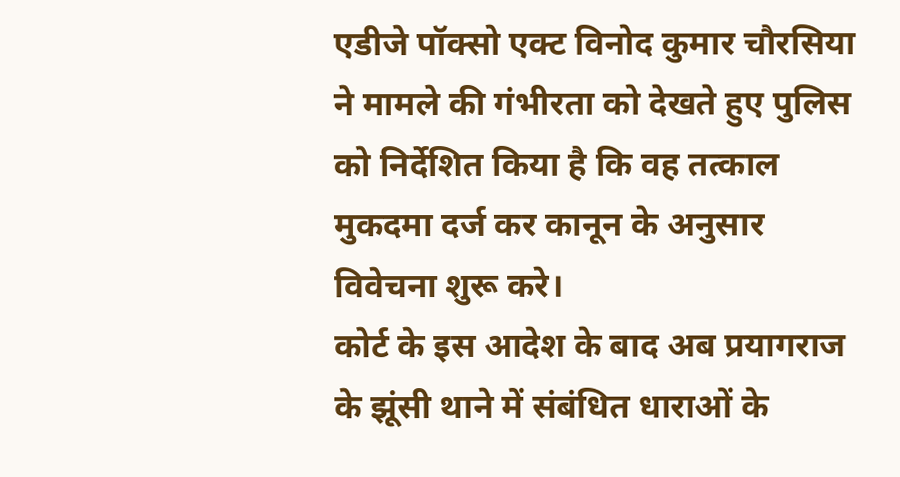एडीजे पॉक्सो एक्ट विनोद कुमार चौरसिया ने मामले की गंभीरता को देखते हुए पुलिस को निर्देशित किया है कि वह तत्काल मुकदमा दर्ज कर कानून के अनुसार विवेचना शुरू करे।
कोर्ट के इस आदेश के बाद अब प्रयागराज के झूंसी थाने में संबंधित धाराओं के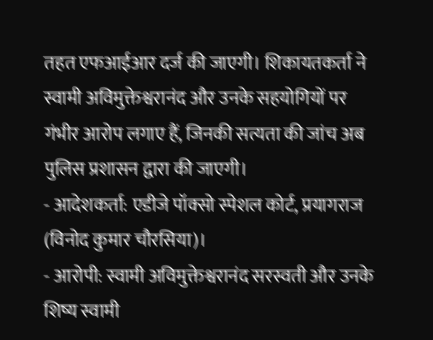तहत एफआईआर दर्ज की जाएगी। शिकायतकर्ता ने स्वामी अविमुक्तेश्वरानंद और उनके सहयोगियों पर गंभीर आरोप लगाए हैं, जिनकी सत्यता की जांच अब पुलिस प्रशासन द्वारा की जाएगी।
- आदेशकर्ता: एडीजे पॉक्सो स्पेशल कोर्ट, प्रयागराज (विनोद कुमार चौरसिया)।
- आरोपी: स्वामी अविमुक्तेश्वरानंद सरस्वती और उनके शिष्य स्वामी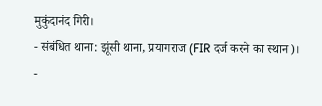मुकुंदानंद गिरी।
- संबंधित थाना: झूंसी थाना, प्रयागराज (FIR दर्ज करने का स्थान)।
-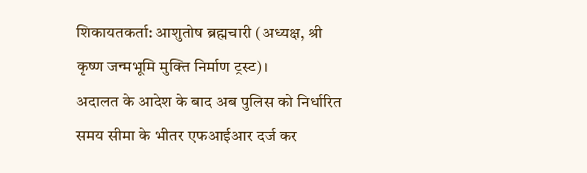शिकायतकर्ता: आशुतोष ब्रह्मचारी (अध्यक्ष, श्री कृष्ण जन्मभूमि मुक्ति निर्माण ट्रस्ट)।
अदालत के आदेश के बाद अब पुलिस को निर्धारित समय सीमा के भीतर एफआईआर दर्ज कर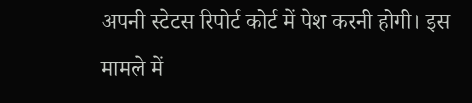अपनी स्टेटस रिपोर्ट कोर्ट में पेश करनी होगी। इस मामले में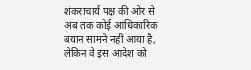शंकराचार्य पक्ष की ओर से अब तक कोई आधिकारिक बयान सामने नहीं आया है, लेकिन वे इस आदेश को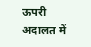ऊपरी अदालत में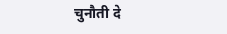चुनौती दे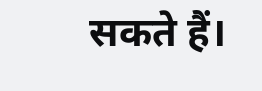सकते हैं।